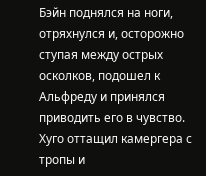Бэйн поднялся на ноги, отряхнулся и, осторожно ступая между острых осколков, подошел к Альфреду и принялся приводить его в чувство.
Хуго оттащил камергера с тропы и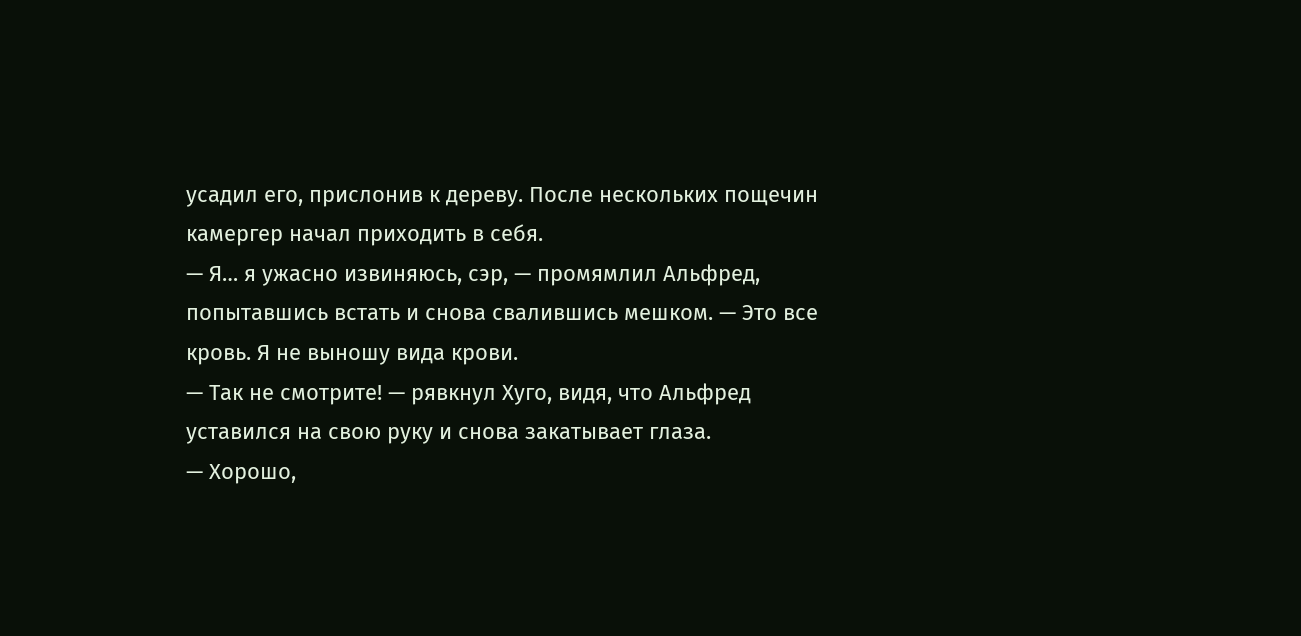усадил его, прислонив к дереву. После нескольких пощечин камергер начал приходить в себя.
— Я… я ужасно извиняюсь, сэр, — промямлил Альфред, попытавшись встать и снова свалившись мешком. — Это все кровь. Я не выношу вида крови.
— Так не смотрите! — рявкнул Хуго, видя, что Альфред уставился на свою руку и снова закатывает глаза.
— Хорошо,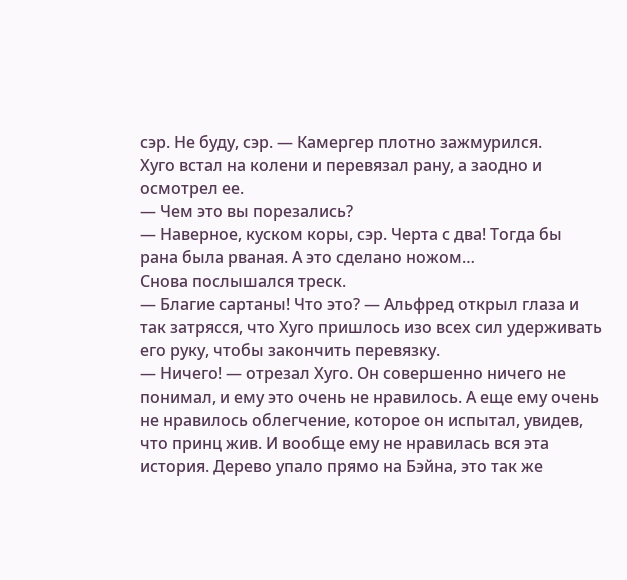сэр. Не буду, сэр. — Камергер плотно зажмурился.
Хуго встал на колени и перевязал рану, а заодно и осмотрел ее.
— Чем это вы порезались?
— Наверное, куском коры, сэр. Черта с два! Тогда бы рана была рваная. А это сделано ножом…
Снова послышался треск.
— Благие сартаны! Что это? — Альфред открыл глаза и так затрясся, что Хуго пришлось изо всех сил удерживать его руку, чтобы закончить перевязку.
— Ничего! — отрезал Хуго. Он совершенно ничего не понимал, и ему это очень не нравилось. А еще ему очень не нравилось облегчение, которое он испытал, увидев, что принц жив. И вообще ему не нравилась вся эта история. Дерево упало прямо на Бэйна, это так же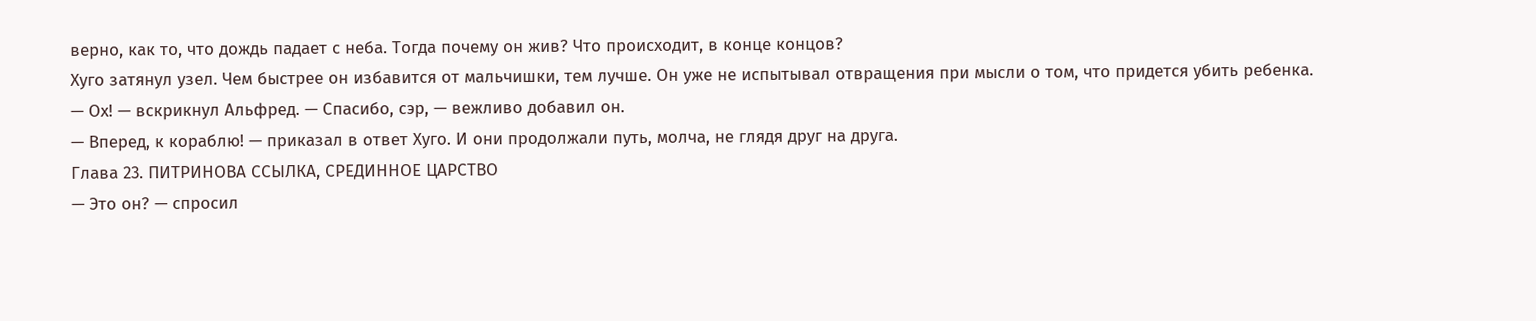верно, как то, что дождь падает с неба. Тогда почему он жив? Что происходит, в конце концов?
Хуго затянул узел. Чем быстрее он избавится от мальчишки, тем лучше. Он уже не испытывал отвращения при мысли о том, что придется убить ребенка.
— Ох! — вскрикнул Альфред. — Спасибо, сэр, — вежливо добавил он.
— Вперед, к кораблю! — приказал в ответ Хуго. И они продолжали путь, молча, не глядя друг на друга.
Глава 23. ПИТРИНОВА ССЫЛКА, СРЕДИННОЕ ЦАРСТВО
— Это он? — спросил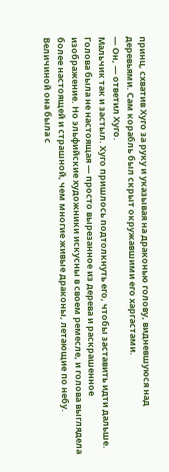принц, схватив Хуго за руку и указывая на драконью голову, видневшуюся над деревьями. Сам корабль был скрыт окружавшими его харгастами.
— Он, — ответил Хуго.
Мальчик так и застыл. Хуго пришлось подтолкнуть его, чтобы заставить идти дальше.
Голова была не настоящая — просто вырезанное из дерева и раскрашенное изображение. Но эльфийские художники искусны в своем ремесле, и голова выглядела более настоящей и страшной, чем многие живые драконы, летающие по небу. Величиной она была с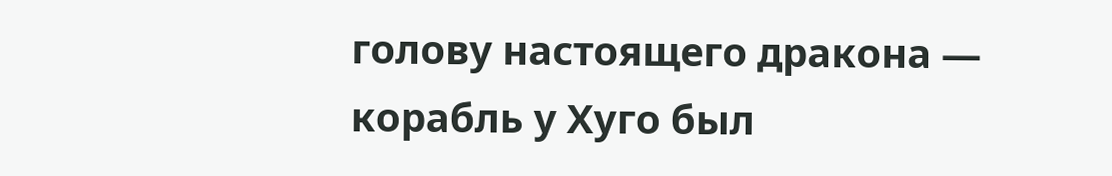голову настоящего дракона — корабль у Хуго был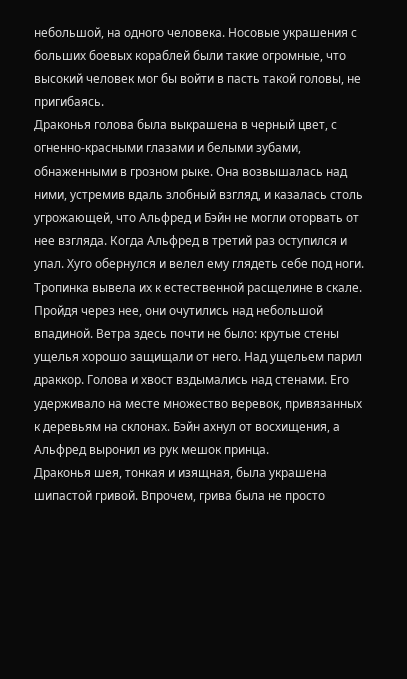небольшой, на одного человека. Носовые украшения с больших боевых кораблей были такие огромные, что высокий человек мог бы войти в пасть такой головы, не пригибаясь.
Драконья голова была выкрашена в черный цвет, с огненно-красными глазами и белыми зубами, обнаженными в грозном рыке. Она возвышалась над ними, устремив вдаль злобный взгляд, и казалась столь угрожающей, что Альфред и Бэйн не могли оторвать от нее взгляда. Когда Альфред в третий раз оступился и упал. Хуго обернулся и велел ему глядеть себе под ноги.
Тропинка вывела их к естественной расщелине в скале. Пройдя через нее, они очутились над небольшой впадиной. Ветра здесь почти не было: крутые стены ущелья хорошо защищали от него. Над ущельем парил драккор. Голова и хвост вздымались над стенами. Его удерживало на месте множество веревок, привязанных к деревьям на склонах. Бэйн ахнул от восхищения, а Альфред выронил из рук мешок принца.
Драконья шея, тонкая и изящная, была украшена шипастой гривой. Впрочем, грива была не просто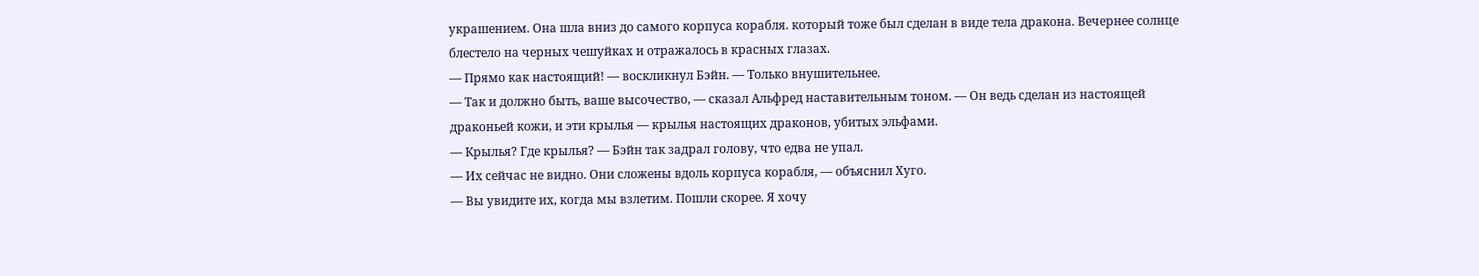украшением. Она шла вниз до самого корпуса корабля. который тоже был сделан в виде тела дракона. Вечернее солнце блестело на черных чешуйках и отражалось в красных глазах.
— Прямо как настоящий! — воскликнул Бэйн. — Только внушительнее.
— Так и должно быть, ваше высочество, — сказал Альфред наставительным тоном. — Он ведь сделан из настоящей драконьей кожи, и эти крылья — крылья настоящих драконов, убитых эльфами.
— Крылья? Где крылья? — Бэйн так задрал голову, что едва не упал.
— Их сейчас не видно. Они сложены вдоль корпуса корабля, — объяснил Хуго.
— Вы увидите их, когда мы взлетим. Пошли скорее. Я хочу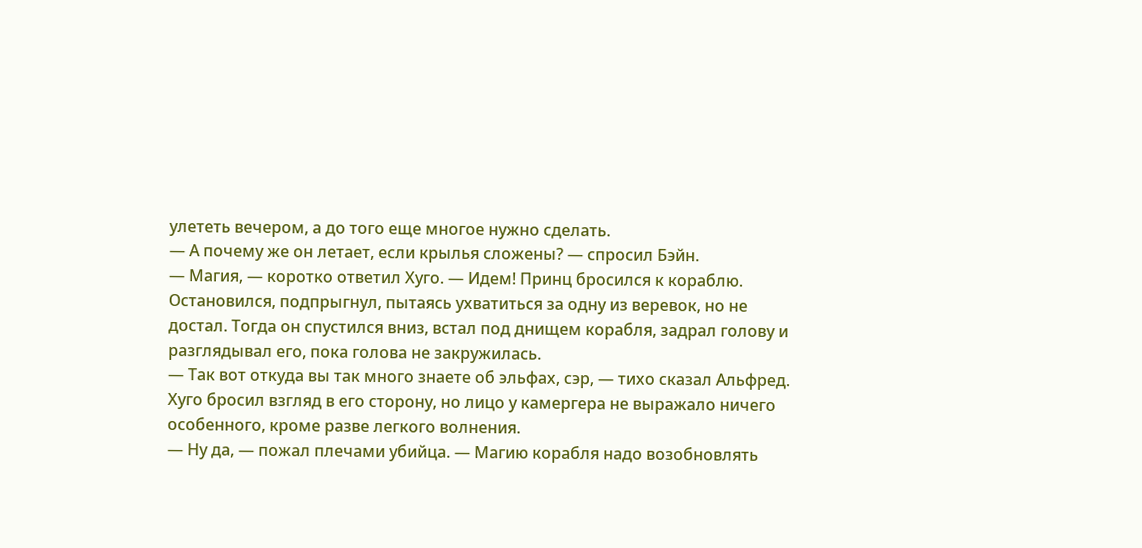улететь вечером, а до того еще многое нужно сделать.
— А почему же он летает, если крылья сложены? — спросил Бэйн.
— Магия, — коротко ответил Хуго. — Идем! Принц бросился к кораблю. Остановился, подпрыгнул, пытаясь ухватиться за одну из веревок, но не достал. Тогда он спустился вниз, встал под днищем корабля, задрал голову и разглядывал его, пока голова не закружилась.
— Так вот откуда вы так много знаете об эльфах, сэр, — тихо сказал Альфред.
Хуго бросил взгляд в его сторону, но лицо у камергера не выражало ничего особенного, кроме разве легкого волнения.
— Ну да, — пожал плечами убийца. — Магию корабля надо возобновлять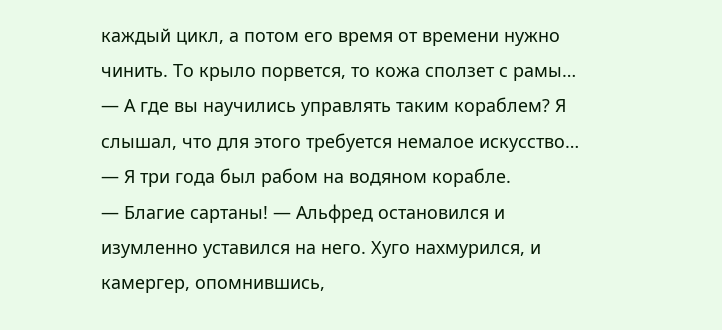каждый цикл, а потом его время от времени нужно чинить. То крыло порвется, то кожа сползет с рамы…
— А где вы научились управлять таким кораблем? Я слышал, что для этого требуется немалое искусство…
— Я три года был рабом на водяном корабле.
— Благие сартаны! — Альфред остановился и изумленно уставился на него. Хуго нахмурился, и камергер, опомнившись,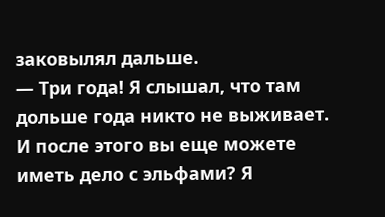заковылял дальше.
— Три года! Я слышал, что там дольше года никто не выживает. И после этого вы еще можете иметь дело с эльфами? Я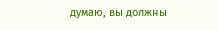думаю, вы должны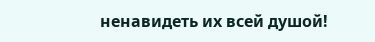ненавидеть их всей душой!